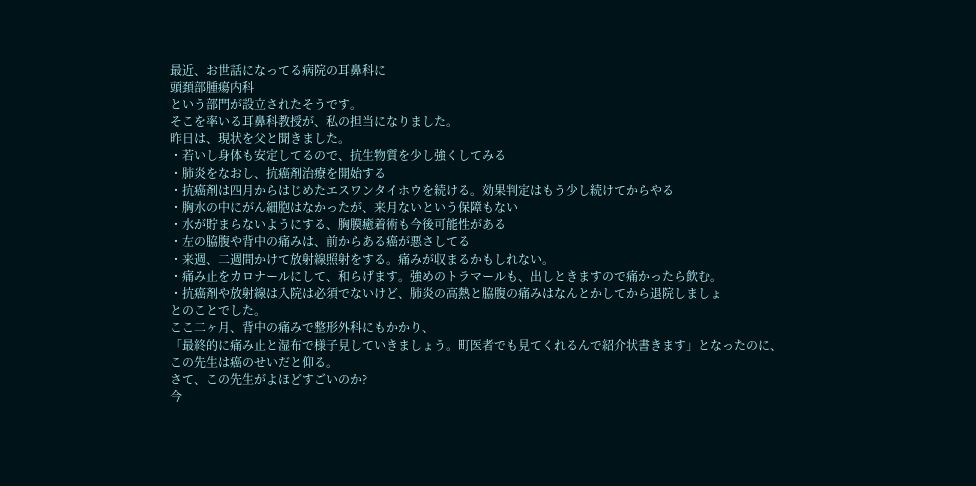最近、お世話になってる病院の耳鼻科に
頭頚部腫瘍内科
という部門が設立されたそうです。
そこを率いる耳鼻科教授が、私の担当になりました。
昨日は、現状を父と聞きました。
・若いし身体も安定してるので、抗生物質を少し強くしてみる
・肺炎をなおし、抗癌剤治療を開始する
・抗癌剤は四月からはじめたエスワンタイホウを続ける。効果判定はもう少し続けてからやる
・胸水の中にがん細胞はなかったが、来月ないという保障もない
・水が貯まらないようにする、胸膜癒着術も今後可能性がある
・左の脇腹や背中の痛みは、前からある癌が悪さしてる
・来週、二週間かけて放射線照射をする。痛みが収まるかもしれない。
・痛み止をカロナールにして、和らげます。強めのトラマールも、出しときますので痛かったら飲む。
・抗癌剤や放射線は入院は必須でないけど、肺炎の高熱と脇腹の痛みはなんとかしてから退院しましょ
とのことでした。
ここ二ヶ月、背中の痛みで整形外科にもかかり、
「最終的に痛み止と湿布で様子見していきましょう。町医者でも見てくれるんで紹介状書きます」となったのに、
この先生は癌のせいだと仰る。
さて、この先生がよほどすごいのか?
今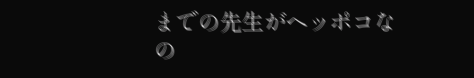までの先生がヘッポコなの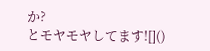か?
とモヤモヤしてます![]()